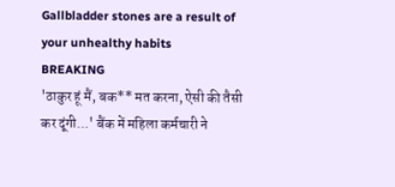Gallbladder stones are a result of your unhealthy habits
BREAKING
'ठाकुर हूं मैं, बक** मत करना, ऐसी की तैसी कर दूंगी...' बैंक में महिला कर्मचारी ने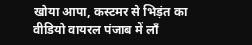खोया आपा, कस्‍टमर से भिड़ंत का वीडियो वायरल पंजाब में लॉं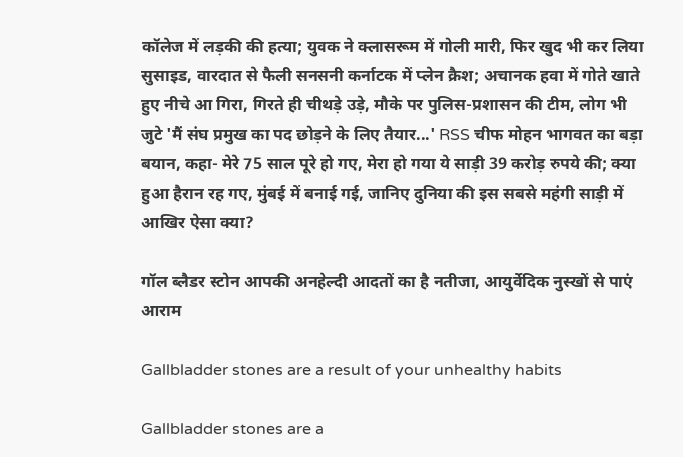कॉलेज में लड़की की हत्या; युवक ने क्लासरूम में गोली मारी, फिर खुद भी कर लिया सुसाइड, वारदात से फैली सनसनी कर्नाटक में प्लेन क्रैश; अचानक हवा में गोते खाते हुए नीचे आ गिरा, गिरते ही चीथड़े उड़े, मौके पर पुलिस-प्रशासन की टीम, लोग भी जुटे 'मैं संघ प्रमुख का पद छोड़ने के लिए तैयार...' RSS चीफ मोहन भागवत का बड़ा बयान, कहा- मेरे 75 साल पूरे हो गए, मेरा हो गया ये साड़ी 39 करोड़ रुपये की; क्या हुआ हैरान रह गए, मुंबई में बनाई गई, जानिए दुनिया की इस सबसे महंगी साड़ी में आखिर ऐसा क्या?

गॉल ब्लैडर स्टोन आपकी अनहेल्दी आदतों का है नतीजा, आयुर्वेदिक नुस्खों से पाएं आराम

Gallbladder stones are a result of your unhealthy habits

Gallbladder stones are a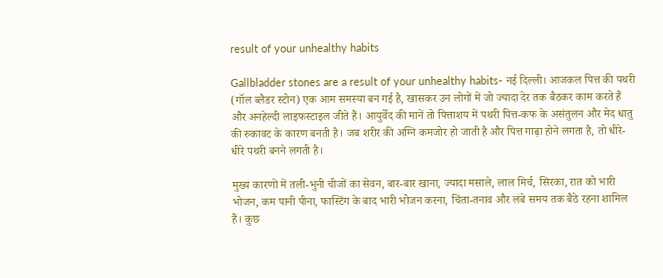result of your unhealthy habits

Gallbladder stones are a result of your unhealthy habits- नई दिल्ली। आजकल पित्त की पथरी (गॉल ब्लैडर स्टोन) एक आम समस्या बन गई है, खासकर उन लोगों में जो ज्यादा देर तक बैठकर काम करते हैं और अनहेल्दी लाइफस्टाइल जीते हैं। आयुर्वेद की मानें तो पित्ताशय में पथरी पित्त-कफ के असंतुलन और मेद धातु की रुकावट के कारण बनती है। जब शरीर की अग्नि कमजोर हो जाती है और पित्त गाढ़ा होने लगता है, तो धीरे-धीरे पथरी बनने लगती है।

मुख्य कारणों में तली-भुनी चीजों का सेवन, बार-बार खाना, ज्यादा मसाले, लाल मिर्च, सिरका, रात को भारी भोजन, कम पानी पीना, फास्टिंग के बाद भारी भोजन करना, चिंता-तनाव और लंबे समय तक बैठे रहना शामिल हैं। कुछ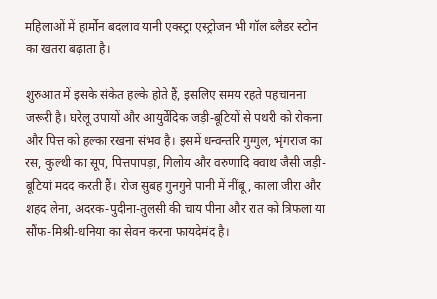महिलाओं में हार्मोन बदलाव यानी एक्स्ट्रा एस्ट्रोजन भी गॉल ब्लैडर स्टोन का खतरा बढ़ाता है।

शुरुआत में इसके संकेत हल्के होते हैं, इसलिए समय रहते पहचानना जरूरी है। घरेलू उपायों और आयुर्वेदिक जड़ी-बूटियों से पथरी को रोकना और पित्त को हल्का रखना संभव है। इसमें धन्वन्तरि गुग्गुल, भृंगराज का रस, कुल्थी का सूप, पित्तपापड़ा, गिलोय और वरुणादि क्वाथ जैसी जड़ी-बूटियां मदद करती हैं। रोज सुबह गुनगुने पानी में नींबू, काला जीरा और शहद लेना, अदरक-पुदीना-तुलसी की चाय पीना और रात को त्रिफला या सौंफ-मिश्री-धनिया का सेवन करना फायदेमंद है।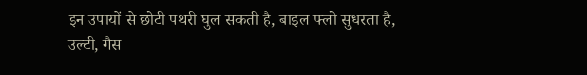इन उपायों से छोटी पथरी घुल सकती है, बाइल फ्लो सुधरता है, उल्टी, गैस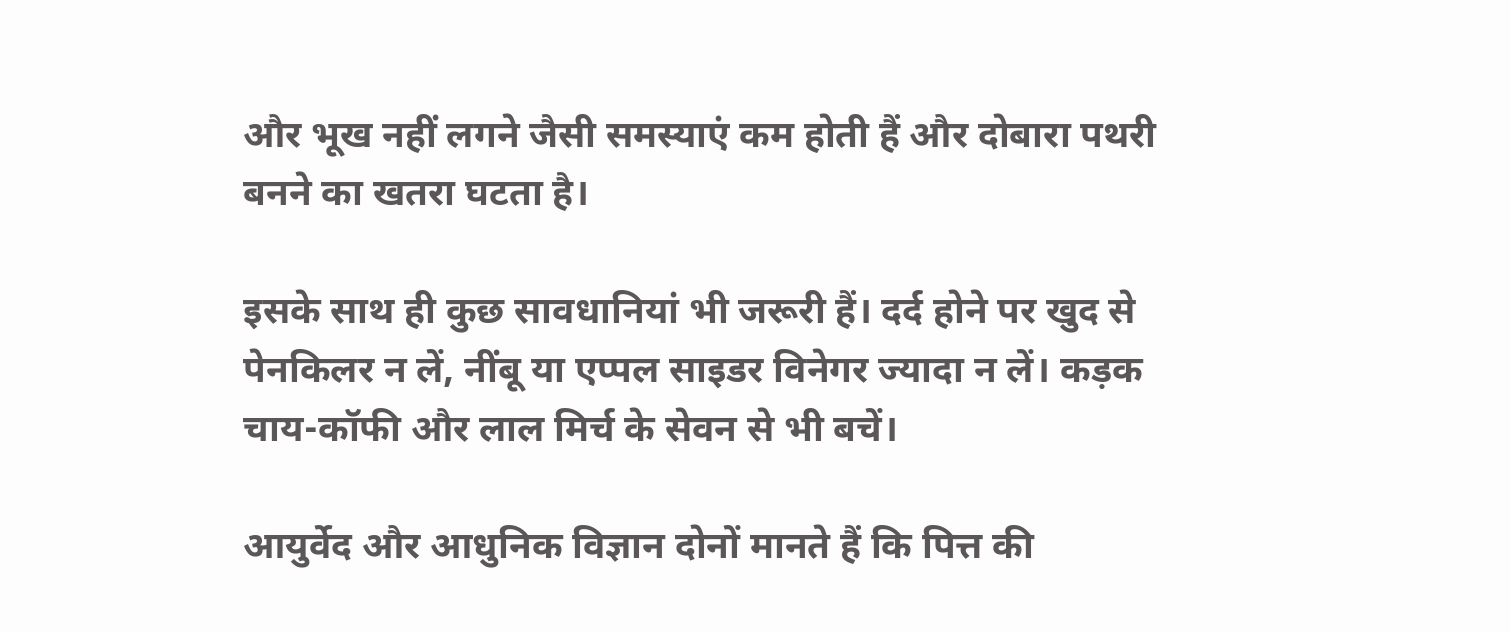और भूख नहीं लगने जैसी समस्याएं कम होती हैं और दोबारा पथरी बनने का खतरा घटता है।

इसके साथ ही कुछ सावधानियां भी जरूरी हैं। दर्द होने पर खुद से पेनकिलर न लें, नींबू या एप्पल साइडर विनेगर ज्यादा न लें। कड़क चाय-कॉफी और लाल मिर्च के सेवन से भी बचें।

आयुर्वेद और आधुनिक विज्ञान दोनों मानते हैं कि पित्त की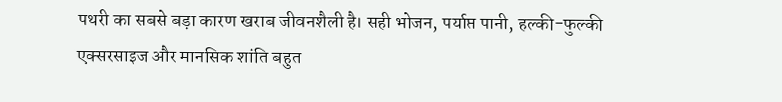पथरी का सबसे बड़ा कारण खराब जीवनशैली है। सही भोजन, पर्याप्त पानी, हल्की-फुल्की एक्सरसाइज और मानसिक शांति बहुत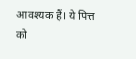आवश्यक हैं। ये पित्त को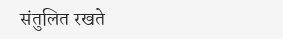संतुलित रखते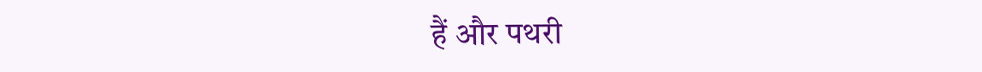हैं और पथरी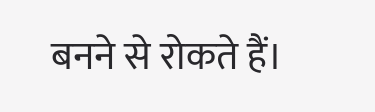बनने से रोकते हैं।